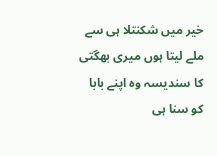خیر میں شکنتلا ہی سے ملے لیتا ہوں میری بھگتی کا سندیسہ وہ اپنے بابا کو سنا ہی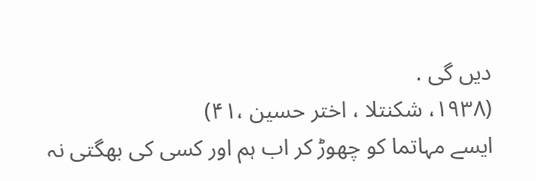دیں گی .
(۱۹۳۸، شکنتلا ، اختر حسین ،۴۱)
ایسے مہاتما کو چھوڑ کر اب ہم اور کسی کی بھگتی نہ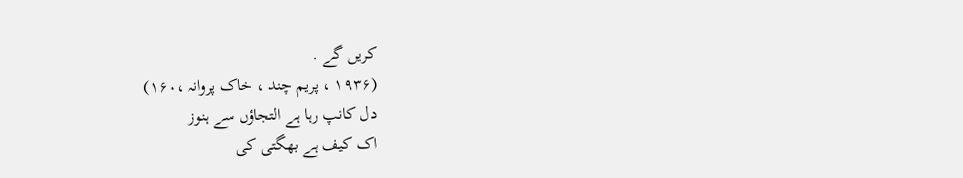کریں گے .
(۱۹۳۶ ، پریم چند ، خاک پروانہ ،۱۶۰)
دل کانپ رہا ہے التجاؤں سے ہنوز
اک کیف ہے بھگتی کی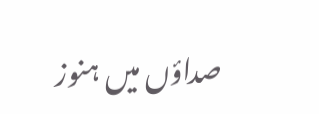صداؤں میں ہنوز